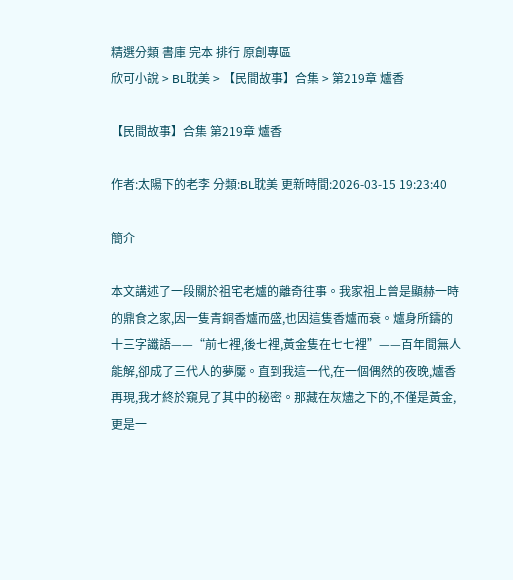精選分類 書庫 完本 排行 原創專區
欣可小說 > BL耽美 > 【民間故事】合集 > 第219章 爐香

【民間故事】合集 第219章 爐香

作者:太陽下的老李 分類:BL耽美 更新時間:2026-03-15 19:23:40

簡介

本文講述了一段關於祖宅老爐的離奇往事。我家祖上曾是顯赫一時的鼎食之家,因一隻青銅香爐而盛,也因這隻香爐而衰。爐身所鑄的十三字讖語——“前七裡,後七裡,黃金隻在七七裡”——百年間無人能解,卻成了三代人的夢魘。直到我這一代,在一個偶然的夜晚,爐香再現,我才終於窺見了其中的秘密。那藏在灰燼之下的,不僅是黃金,更是一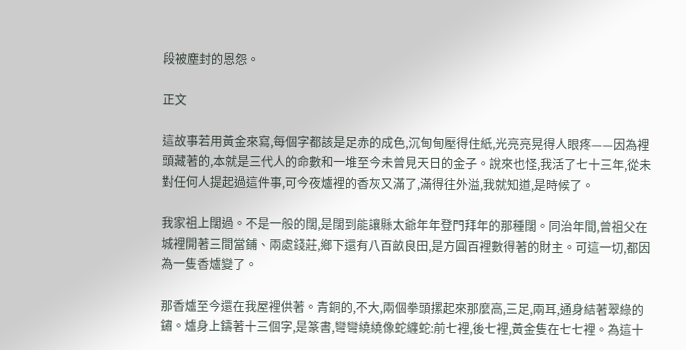段被塵封的恩怨。

正文

這故事若用黃金來寫,每個字都該是足赤的成色,沉甸甸壓得住紙,光亮亮晃得人眼疼——因為裡頭藏著的,本就是三代人的命數和一堆至今未曾見天日的金子。說來也怪,我活了七十三年,從未對任何人提起過這件事,可今夜爐裡的香灰又滿了,滿得往外溢,我就知道,是時候了。

我家祖上闊過。不是一般的闊,是闊到能讓縣太爺年年登門拜年的那種闊。同治年間,曾祖父在城裡開著三間當鋪、兩處錢莊,鄉下還有八百畝良田,是方圓百裡數得著的財主。可這一切,都因為一隻香爐變了。

那香爐至今還在我屋裡供著。青銅的,不大,兩個拳頭摞起來那麼高,三足,兩耳,通身結著翠綠的鏽。爐身上鑄著十三個字,是篆書,彎彎繞繞像蛇纏蛇:前七裡,後七裡,黃金隻在七七裡。為這十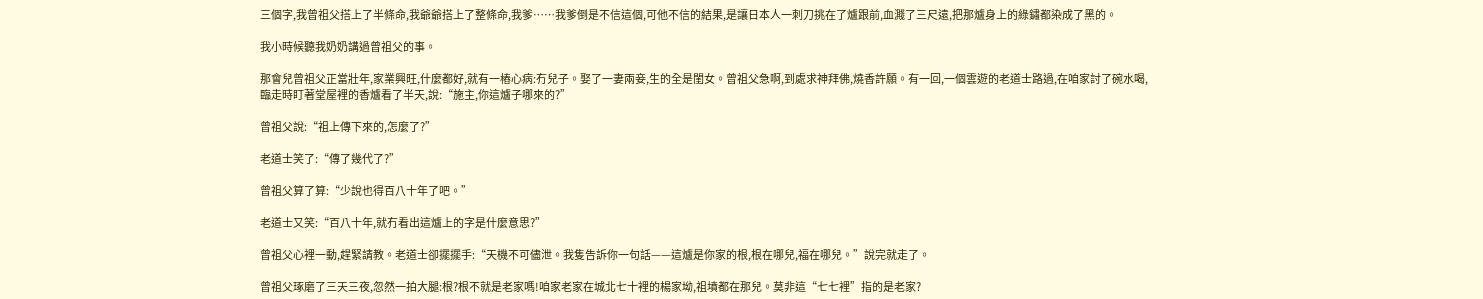三個字,我曾祖父搭上了半條命,我爺爺搭上了整條命,我爹……我爹倒是不信這個,可他不信的結果,是讓日本人一刺刀挑在了爐跟前,血濺了三尺遠,把那爐身上的綠鏽都染成了黑的。

我小時候聽我奶奶講過曾祖父的事。

那會兒曾祖父正當壯年,家業興旺,什麼都好,就有一樁心病:冇兒子。娶了一妻兩妾,生的全是閨女。曾祖父急啊,到處求神拜佛,燒香許願。有一回,一個雲遊的老道士路過,在咱家討了碗水喝,臨走時盯著堂屋裡的香爐看了半天,說:“施主,你這爐子哪來的?”

曾祖父說:“祖上傳下來的,怎麼了?”

老道士笑了:“傳了幾代了?”

曾祖父算了算:“少說也得百八十年了吧。”

老道士又笑:“百八十年,就冇看出這爐上的字是什麼意思?”

曾祖父心裡一動,趕緊請教。老道士卻擺擺手:“天機不可儘泄。我隻告訴你一句話——這爐是你家的根,根在哪兒,福在哪兒。”說完就走了。

曾祖父琢磨了三天三夜,忽然一拍大腿:根?根不就是老家嗎!咱家老家在城北七十裡的楊家坳,祖墳都在那兒。莫非這“七七裡”指的是老家?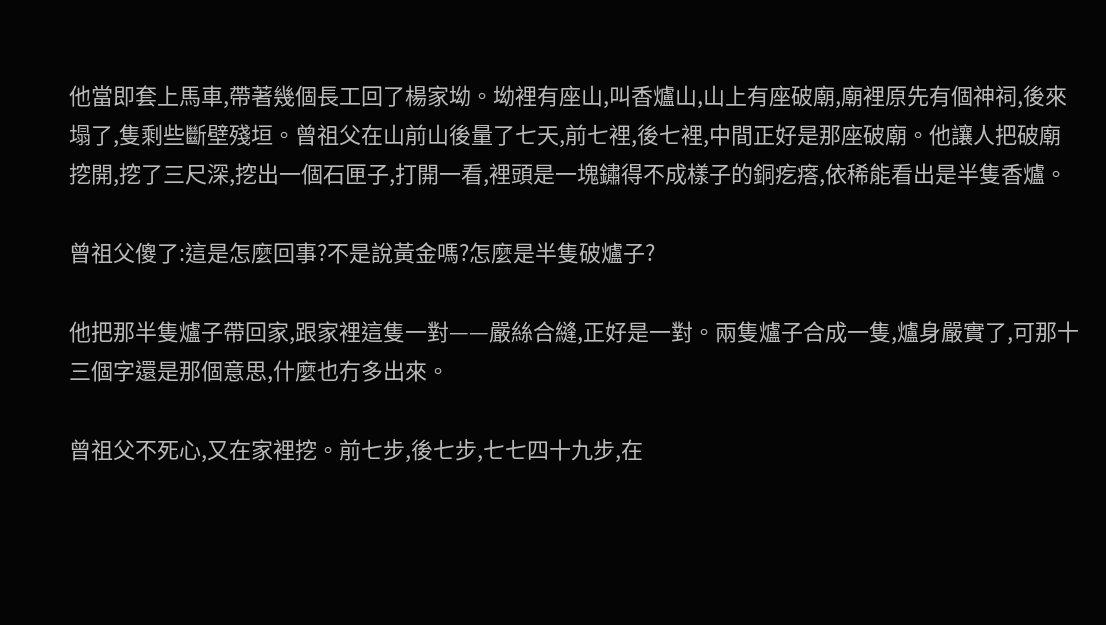他當即套上馬車,帶著幾個長工回了楊家坳。坳裡有座山,叫香爐山,山上有座破廟,廟裡原先有個神祠,後來塌了,隻剩些斷壁殘垣。曾祖父在山前山後量了七天,前七裡,後七裡,中間正好是那座破廟。他讓人把破廟挖開,挖了三尺深,挖出一個石匣子,打開一看,裡頭是一塊鏽得不成樣子的銅疙瘩,依稀能看出是半隻香爐。

曾祖父傻了:這是怎麼回事?不是說黃金嗎?怎麼是半隻破爐子?

他把那半隻爐子帶回家,跟家裡這隻一對——嚴絲合縫,正好是一對。兩隻爐子合成一隻,爐身嚴實了,可那十三個字還是那個意思,什麼也冇多出來。

曾祖父不死心,又在家裡挖。前七步,後七步,七七四十九步,在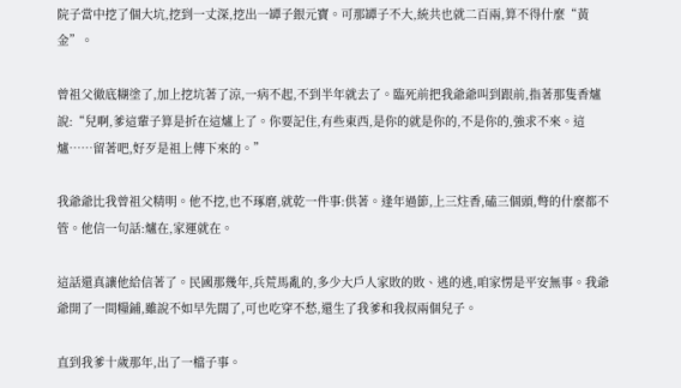院子當中挖了個大坑,挖到一丈深,挖出一罈子銀元寶。可那罈子不大,統共也就二百兩,算不得什麼“黃金”。

曾祖父徹底糊塗了,加上挖坑著了涼,一病不起,不到半年就去了。臨死前把我爺爺叫到跟前,指著那隻香爐說:“兒啊,爹這輩子算是折在這爐上了。你要記住,有些東西,是你的就是你的,不是你的,強求不來。這爐……留著吧,好歹是祖上傳下來的。”

我爺爺比我曾祖父精明。他不挖,也不琢磨,就乾一件事:供著。逢年過節,上三炷香,磕三個頭,彆的什麼都不管。他信一句話:爐在,家運就在。

這話還真讓他給信著了。民國那幾年,兵荒馬亂的,多少大戶人家敗的敗、逃的逃,咱家愣是平安無事。我爺爺開了一間糧鋪,雖說不如早先闊了,可也吃穿不愁,還生了我爹和我叔兩個兒子。

直到我爹十歲那年,出了一檔子事。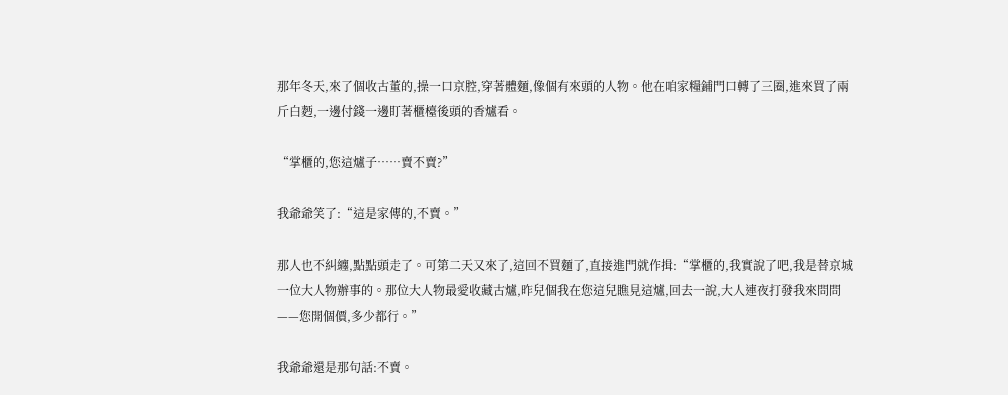那年冬天,來了個收古董的,操一口京腔,穿著體麵,像個有來頭的人物。他在咱家糧鋪門口轉了三圈,進來買了兩斤白麪,一邊付錢一邊盯著櫃檯後頭的香爐看。

“掌櫃的,您這爐子……賣不賣?”

我爺爺笑了:“這是家傳的,不賣。”

那人也不糾纏,點點頭走了。可第二天又來了,這回不買麵了,直接進門就作揖:“掌櫃的,我實說了吧,我是替京城一位大人物辦事的。那位大人物最愛收藏古爐,昨兒個我在您這兒瞧見這爐,回去一說,大人連夜打發我來問問——您開個價,多少都行。”

我爺爺還是那句話:不賣。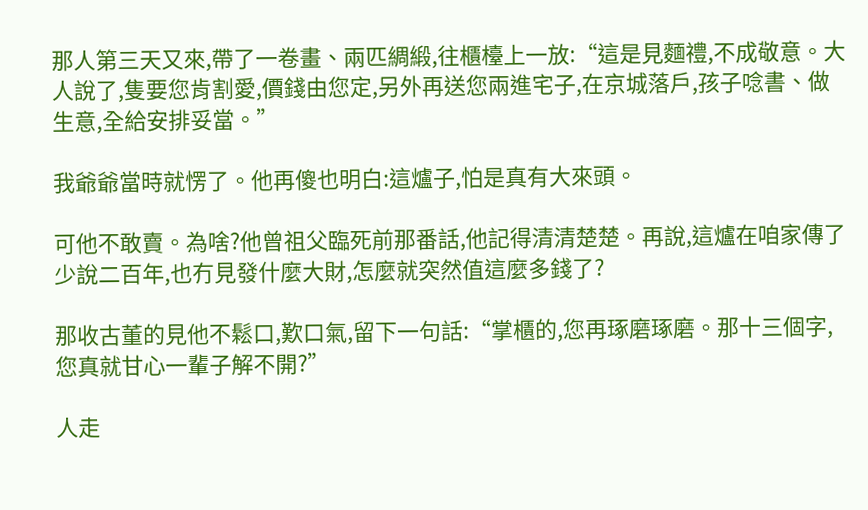那人第三天又來,帶了一卷畫、兩匹綢緞,往櫃檯上一放:“這是見麵禮,不成敬意。大人說了,隻要您肯割愛,價錢由您定,另外再送您兩進宅子,在京城落戶,孩子唸書、做生意,全給安排妥當。”

我爺爺當時就愣了。他再傻也明白:這爐子,怕是真有大來頭。

可他不敢賣。為啥?他曾祖父臨死前那番話,他記得清清楚楚。再說,這爐在咱家傳了少說二百年,也冇見發什麼大財,怎麼就突然值這麼多錢了?

那收古董的見他不鬆口,歎口氣,留下一句話:“掌櫃的,您再琢磨琢磨。那十三個字,您真就甘心一輩子解不開?”

人走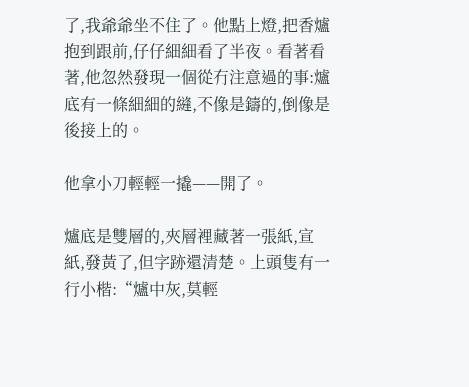了,我爺爺坐不住了。他點上燈,把香爐抱到跟前,仔仔細細看了半夜。看著看著,他忽然發現一個從冇注意過的事:爐底有一條細細的縫,不像是鑄的,倒像是後接上的。

他拿小刀輕輕一撬——開了。

爐底是雙層的,夾層裡藏著一張紙,宣紙,發黃了,但字跡還清楚。上頭隻有一行小楷:“爐中灰,莫輕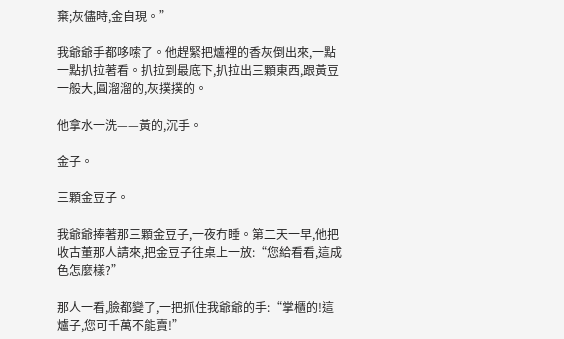棄;灰儘時,金自現。”

我爺爺手都哆嗦了。他趕緊把爐裡的香灰倒出來,一點一點扒拉著看。扒拉到最底下,扒拉出三顆東西,跟黃豆一般大,圓溜溜的,灰撲撲的。

他拿水一洗——黃的,沉手。

金子。

三顆金豆子。

我爺爺捧著那三顆金豆子,一夜冇睡。第二天一早,他把收古董那人請來,把金豆子往桌上一放:“您給看看,這成色怎麼樣?”

那人一看,臉都變了,一把抓住我爺爺的手:“掌櫃的!這爐子,您可千萬不能賣!”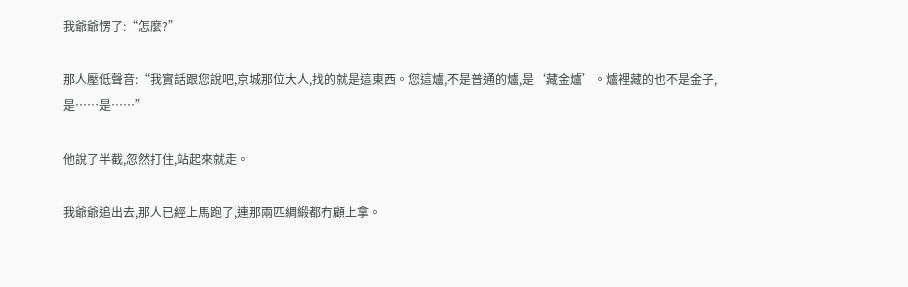我爺爺愣了:“怎麼?”

那人壓低聲音:“我實話跟您說吧,京城那位大人,找的就是這東西。您這爐,不是普通的爐,是‘藏金爐’。爐裡藏的也不是金子,是……是……”

他說了半截,忽然打住,站起來就走。

我爺爺追出去,那人已經上馬跑了,連那兩匹綢緞都冇顧上拿。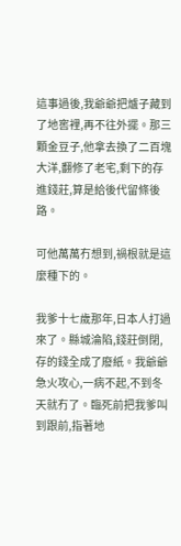這事過後,我爺爺把爐子藏到了地窖裡,再不往外擺。那三顆金豆子,他拿去換了二百塊大洋,翻修了老宅,剩下的存進錢莊,算是給後代留條後路。

可他萬萬冇想到,禍根就是這麼種下的。

我爹十七歲那年,日本人打過來了。縣城淪陷,錢莊倒閉,存的錢全成了廢紙。我爺爺急火攻心,一病不起,不到冬天就冇了。臨死前把我爹叫到跟前,指著地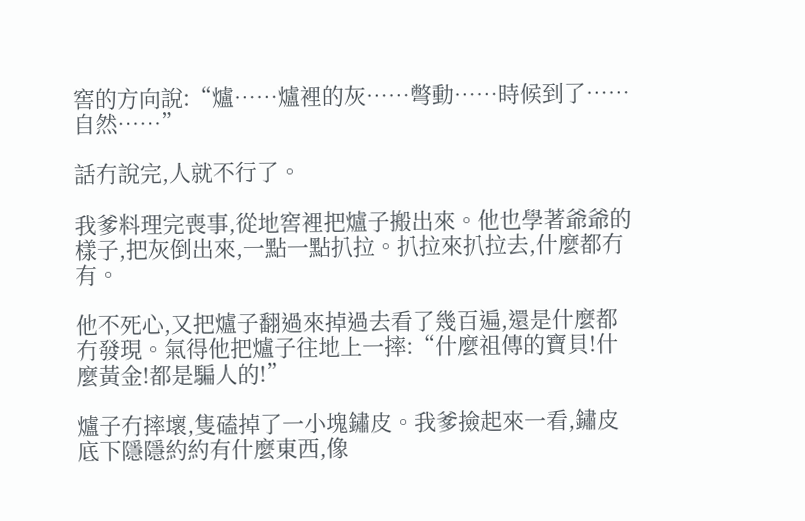窖的方向說:“爐……爐裡的灰……彆動……時候到了……自然……”

話冇說完,人就不行了。

我爹料理完喪事,從地窖裡把爐子搬出來。他也學著爺爺的樣子,把灰倒出來,一點一點扒拉。扒拉來扒拉去,什麼都冇有。

他不死心,又把爐子翻過來掉過去看了幾百遍,還是什麼都冇發現。氣得他把爐子往地上一摔:“什麼祖傳的寶貝!什麼黃金!都是騙人的!”

爐子冇摔壞,隻磕掉了一小塊鏽皮。我爹撿起來一看,鏽皮底下隱隱約約有什麼東西,像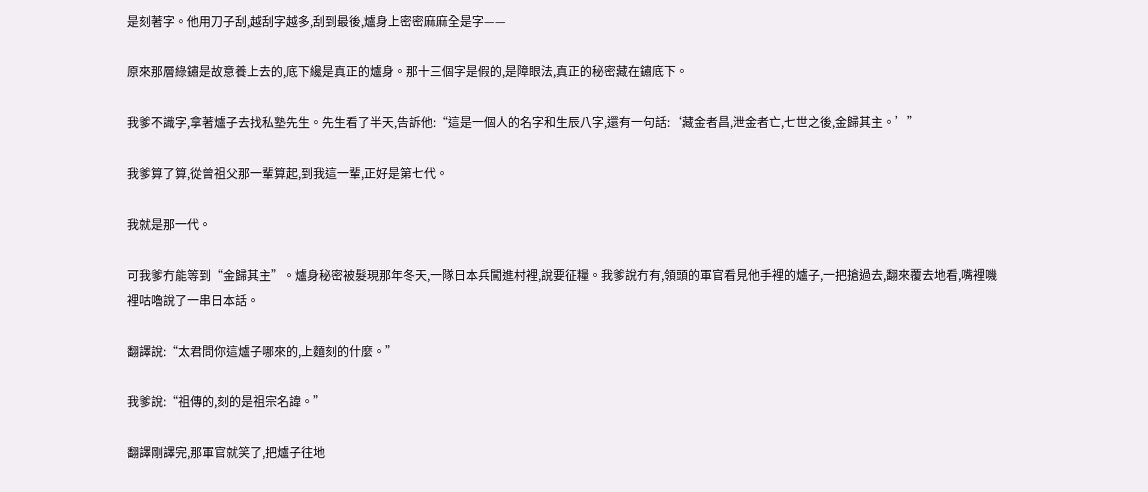是刻著字。他用刀子刮,越刮字越多,刮到最後,爐身上密密麻麻全是字——

原來那層綠鏽是故意養上去的,底下纔是真正的爐身。那十三個字是假的,是障眼法,真正的秘密藏在鏽底下。

我爹不識字,拿著爐子去找私塾先生。先生看了半天,告訴他:“這是一個人的名字和生辰八字,還有一句話:‘藏金者昌,泄金者亡,七世之後,金歸其主。’”

我爹算了算,從曾祖父那一輩算起,到我這一輩,正好是第七代。

我就是那一代。

可我爹冇能等到“金歸其主”。爐身秘密被髮現那年冬天,一隊日本兵闖進村裡,說要征糧。我爹說冇有,領頭的軍官看見他手裡的爐子,一把搶過去,翻來覆去地看,嘴裡嘰裡咕嚕說了一串日本話。

翻譯說:“太君問你這爐子哪來的,上麵刻的什麼。”

我爹說:“祖傳的,刻的是祖宗名諱。”

翻譯剛譯完,那軍官就笑了,把爐子往地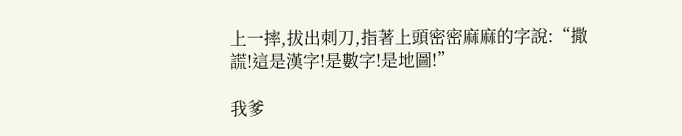上一摔,拔出刺刀,指著上頭密密麻麻的字說:“撒謊!這是漢字!是數字!是地圖!”

我爹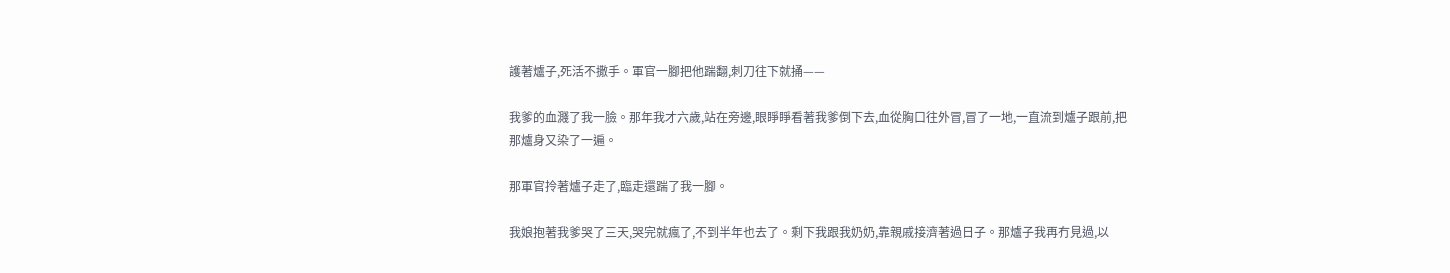護著爐子,死活不撒手。軍官一腳把他踹翻,刺刀往下就捅——

我爹的血濺了我一臉。那年我才六歲,站在旁邊,眼睜睜看著我爹倒下去,血從胸口往外冒,冒了一地,一直流到爐子跟前,把那爐身又染了一遍。

那軍官拎著爐子走了,臨走還踹了我一腳。

我娘抱著我爹哭了三天,哭完就瘋了,不到半年也去了。剩下我跟我奶奶,靠親戚接濟著過日子。那爐子我再冇見過,以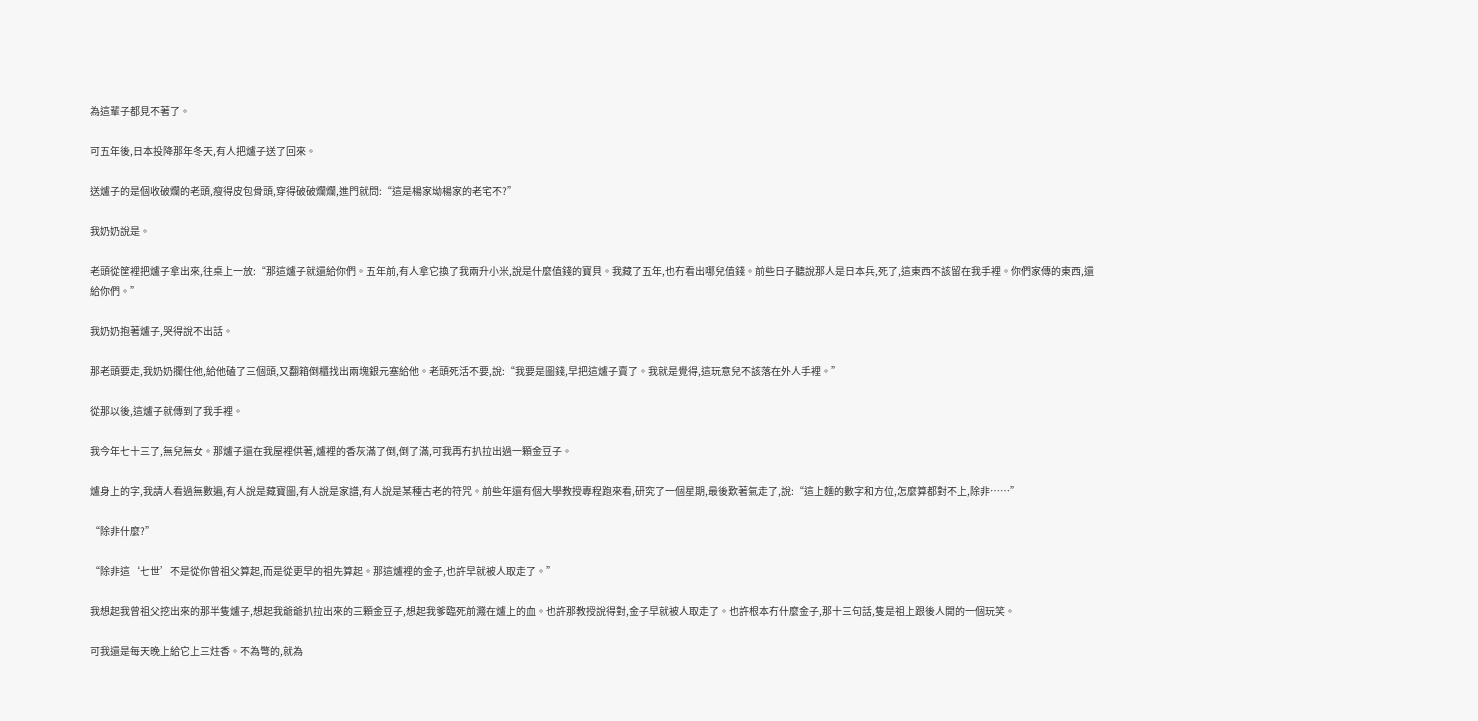為這輩子都見不著了。

可五年後,日本投降那年冬天,有人把爐子送了回來。

送爐子的是個收破爛的老頭,瘦得皮包骨頭,穿得破破爛爛,進門就問:“這是楊家坳楊家的老宅不?”

我奶奶說是。

老頭從筐裡把爐子拿出來,往桌上一放:“那這爐子就還給你們。五年前,有人拿它換了我兩升小米,說是什麼值錢的寶貝。我藏了五年,也冇看出哪兒值錢。前些日子聽說那人是日本兵,死了,這東西不該留在我手裡。你們家傳的東西,還給你們。”

我奶奶抱著爐子,哭得說不出話。

那老頭要走,我奶奶攔住他,給他磕了三個頭,又翻箱倒櫃找出兩塊銀元塞給他。老頭死活不要,說:“我要是圖錢,早把這爐子賣了。我就是覺得,這玩意兒不該落在外人手裡。”

從那以後,這爐子就傳到了我手裡。

我今年七十三了,無兒無女。那爐子還在我屋裡供著,爐裡的香灰滿了倒,倒了滿,可我再冇扒拉出過一顆金豆子。

爐身上的字,我請人看過無數遍,有人說是藏寶圖,有人說是家譜,有人說是某種古老的符咒。前些年還有個大學教授專程跑來看,研究了一個星期,最後歎著氣走了,說:“這上麵的數字和方位,怎麼算都對不上,除非……”

“除非什麼?”

“除非這‘七世’不是從你曾祖父算起,而是從更早的祖先算起。那這爐裡的金子,也許早就被人取走了。”

我想起我曾祖父挖出來的那半隻爐子,想起我爺爺扒拉出來的三顆金豆子,想起我爹臨死前濺在爐上的血。也許那教授說得對,金子早就被人取走了。也許根本冇什麼金子,那十三句話,隻是祖上跟後人開的一個玩笑。

可我還是每天晚上給它上三炷香。不為彆的,就為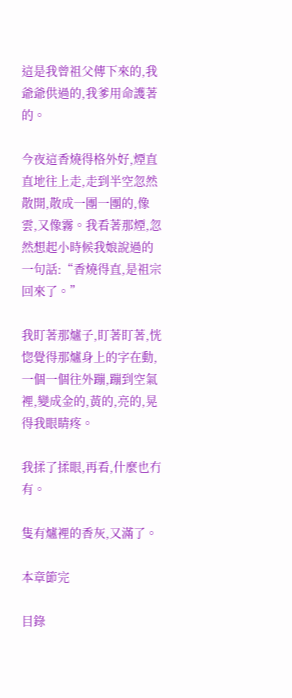這是我曾祖父傳下來的,我爺爺供過的,我爹用命護著的。

今夜這香燒得格外好,煙直直地往上走,走到半空忽然散開,散成一團一團的,像雲,又像霧。我看著那煙,忽然想起小時候我娘說過的一句話:“香燒得直,是祖宗回來了。”

我盯著那爐子,盯著盯著,恍惚覺得那爐身上的字在動,一個一個往外蹦,蹦到空氣裡,變成金的,黃的,亮的,晃得我眼睛疼。

我揉了揉眼,再看,什麼也冇有。

隻有爐裡的香灰,又滿了。

本章節完

目錄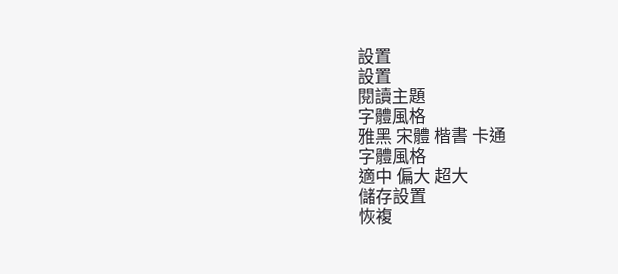設置
設置
閱讀主題
字體風格
雅黑 宋體 楷書 卡通
字體風格
適中 偏大 超大
儲存設置
恢複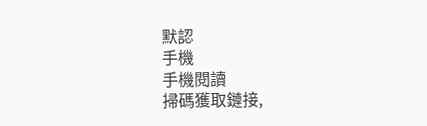默認
手機
手機閱讀
掃碼獲取鏈接,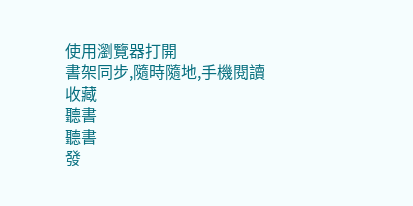使用瀏覽器打開
書架同步,隨時隨地,手機閱讀
收藏
聽書
聽書
發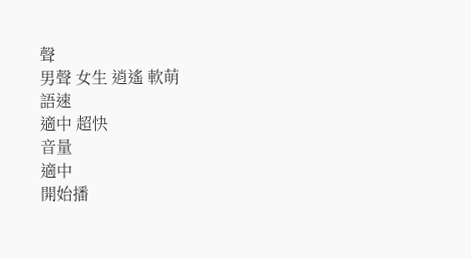聲
男聲 女生 逍遙 軟萌
語速
適中 超快
音量
適中
開始播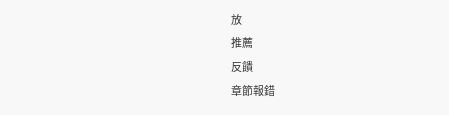放
推薦
反饋
章節報錯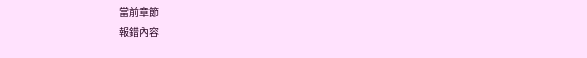當前章節
報錯內容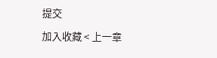提交
加入收藏 < 上一章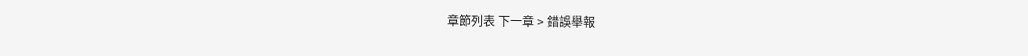章節列表 下一章 > 錯誤舉報